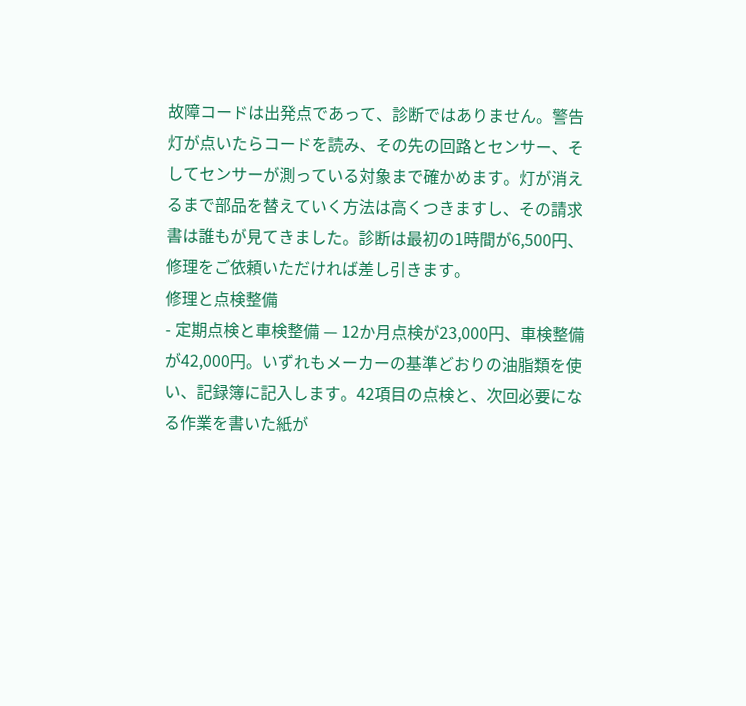故障コードは出発点であって、診断ではありません。警告灯が点いたらコードを読み、その先の回路とセンサー、そしてセンサーが測っている対象まで確かめます。灯が消えるまで部品を替えていく方法は高くつきますし、その請求書は誰もが見てきました。診断は最初の1時間が6,500円、修理をご依頼いただければ差し引きます。
修理と点検整備
- 定期点検と車検整備 — 12か月点検が23,000円、車検整備が42,000円。いずれもメーカーの基準どおりの油脂類を使い、記録簿に記入します。42項目の点検と、次回必要になる作業を書いた紙が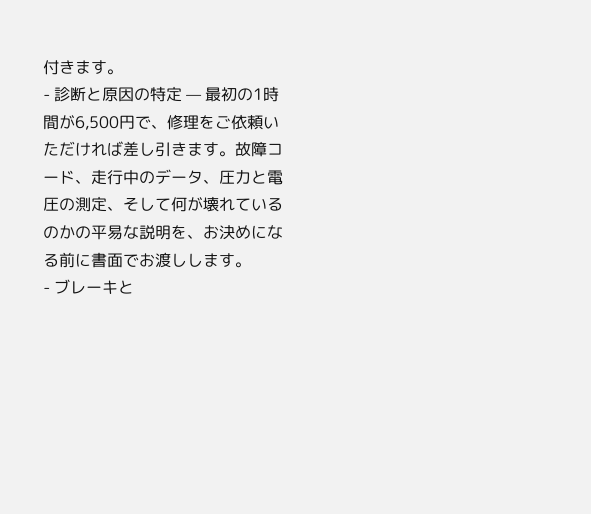付きます。
- 診断と原因の特定 — 最初の1時間が6,500円で、修理をご依頼いただければ差し引きます。故障コード、走行中のデータ、圧力と電圧の測定、そして何が壊れているのかの平易な説明を、お決めになる前に書面でお渡しします。
- ブレーキと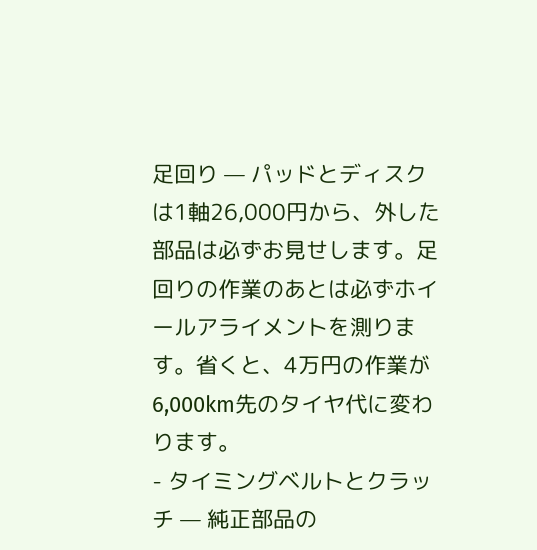足回り — パッドとディスクは1軸26,000円から、外した部品は必ずお見せします。足回りの作業のあとは必ずホイールアライメントを測ります。省くと、4万円の作業が6,000km先のタイヤ代に変わります。
- タイミングベルトとクラッチ — 純正部品の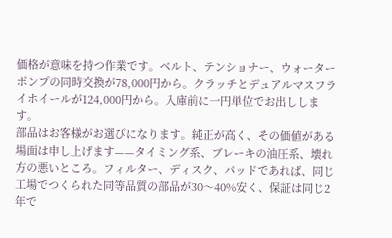価格が意味を持つ作業です。ベルト、テンショナー、ウォーターポンプの同時交換が78,000円から。クラッチとデュアルマスフライホイールが124,000円から。入庫前に一円単位でお出しします。
部品はお客様がお選びになります。純正が高く、その価値がある場面は申し上げます——タイミング系、ブレーキの油圧系、壊れ方の悪いところ。フィルター、ディスク、パッドであれば、同じ工場でつくられた同等品質の部品が30〜40%安く、保証は同じ2年で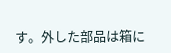す。外した部品は箱に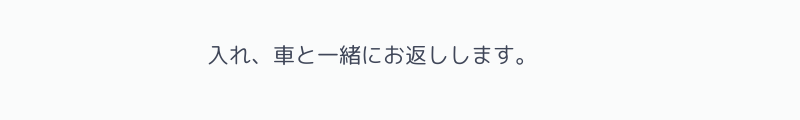入れ、車と一緒にお返しします。